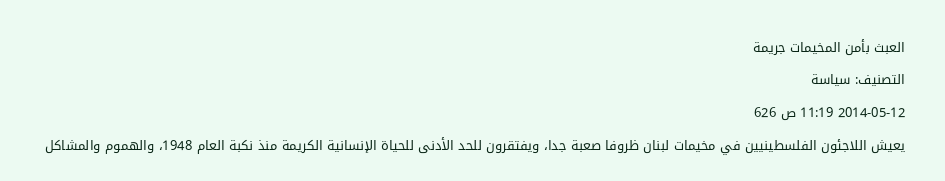العبث بأمن المخيمات جريمة
التصنيف: سياسة
2014-05-12 11:19 ص 626
يعيش اللاجئون الفلسطينيين في مخيمات لبنان ظروفا صعبة جدا، ويفتقرون للحد الأدنى للحياة الإنسانية الكريمة منذ نكبة العام 1948، والهموم والمشاكل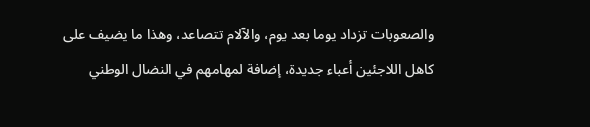والصعوبات تزداد يوما بعد يوم، والآلام تتصاعد، وهذا ما يضيف على كاهل اللاجئين أعباء جديدة، إضافة لمهامهم في النضال الوطني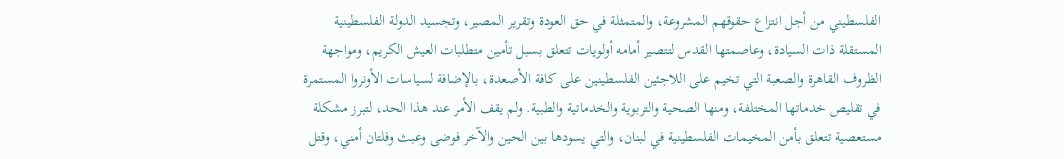الفلسطيني من أجل انتزاع حقوقهم المشروعة، والمتمثلة في حق العودة وتقرير المصير، وتجسيد الدولة الفلسطينية المستقلة ذات السيادة، وعاصمتها القدس لتتصير أمامه أولويات تتعلق بسبل تأمين متطلبات العيش الكريم، ومواجهة الظروف القاهرة والصعبة التي تخيم على اللاجئين الفلسطينين على كافة الأصعدة، بالإضافة لسياسات الأونروا المستمرة في تقليص خدماتها المختلفة، ومنها الصحية والتربوية والخدماتية والطبية. ولم يقف الأمر عند هذا الحد، لتبرز مشكلة مستعصية تتعلق بأمن المخيمات الفلسطينية في لبنان، والتي يسودها بين الحين والآخر فوضى وعبث وفلتان أمني، وقتل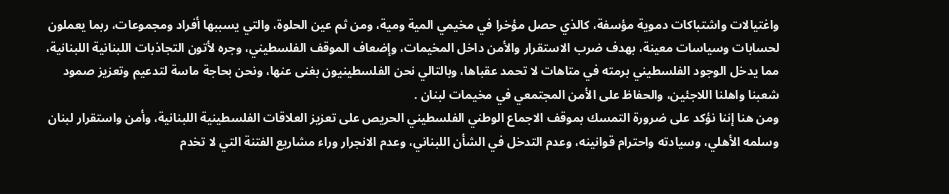واغتيالات واشتباكات دموية مؤسفة، كالذي حصل مؤخرا في مخيمي المية ومية، ومن ثم عين الحلوة، والتي يسببها أفراد ومجموعات، ربما يعملون لحسابات وسياسات معينة، بهدف ضرب الاستقرار والأمن داخل المخيمات، وإضعاف الموقف الفلسطيني، وجره لأتون التجاذبات اللبنانية اللبنانية، مما يدخل الوجود الفلسطيني برمته في متاهات لا تحمد عقباها، وبالتالي نحن الفلسطينيون بغنى عنها، ونحن بحاجة ماسة لتدعيم وتعزيز صمود شعبنا واهلنا اللاجئين، والحفاظ على الأمن المجتمعي في مخيمات لبنان .
ومن هنا إننا نؤكد على ضرورة التمسك بموقف الاجماع الوطني الفلسطيني الحريص على تعزيز العلاقات الفلسطينية اللبنانية، وأمن واستقرار لبنان وسلمه الأهلي، وسيادته واحترام قوانينه، وعدم التدخل في الشأن اللبناني، وعدم الانجرار وراء مشاريع الفتنة التي لا تخدم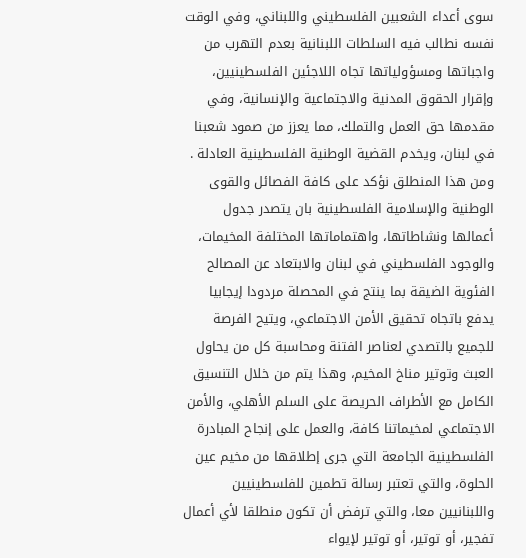سوى أعداء الشعبين الفلسطيني واللبناني، وفي الوقت نفسه نطالب فيه السلطات اللبنانية بعدم التهرب من واجباتها ومسؤولياتها تجاه اللاجئين الفلسطينيين، وإقرار الحقوق المدنية والاجتماعية والإنسانية، وفي مقدمها حق العمل والتملك، مما يعزز من صمود شعبنا في لبنان، ويخدم القضية الوطنية الفلسطينية العادلة .
ومن هذا المنطلق نؤكد على كافة الفصائل والقوى الوطنية والإسلامية الفلسطينية بان يتصدر جدول أعمالها ونشاطاتها، واهتماماتها المختلفة المخيمات، والوجود الفلسطيني في لبنان والابتعاد عن المصالح الفئوية الضيقة بما ينتج في المحصلة مردودا إيجابيا يدفع باتجاه تحقيق الأمن الاجتماعي، ويتيح الفرصة للجميع بالتصدي لعناصر الفتنة ومحاسبة كل من يحاول العبث وتوتير مناخ المخيم، وهذا يتم من خلال التنسيق الكامل مع الأطراف الحريصة على السلم الأهلي، والأمن الاجتماعي لمخيماتنا كافة، والعمل على إنجاح المبادرة الفلسطينية الجامعة التي جرى إطلاقها من مخيم عين الحلوة، والتي تعتبر رسالة تطمين للفلسطينيين واللبنانيين معا، والتي ترفض أن تكون منطلقا لأي أعمال تفجير، أو توتير، أو توتير لإيواء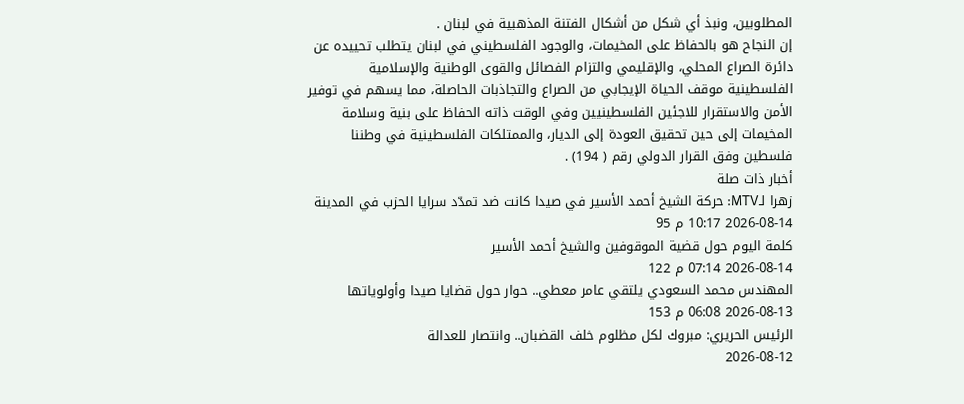المطلوبين، ونبذ أي شكل من أشكال الفتنة المذهبية في لبنان .
إن النجاح هو بالحفاظ على المخيمات، والوجود الفلسطيني في لبنان يتطلب تحييده عن دائرة الصراع المحلي، والإقليمي والتزام الفصائل والقوى الوطنية والإسلامية الفلسطينية موقف الحياة الإيجابي من الصراع والتجاذبات الحاصلة، مما يسهم في توفير الأمن والاستقرار للاجئين الفلسطينيين وفي الوقت ذاته الحفاظ على بنية وسلامة المخيمات إلى حين تحقيق العودة إلى الديار، والممتلكات الفلسطينية في وطننا فلسطين وفق القرار الدولي رقم ( 194) .
أخبار ذات صلة
زهرا لـMTV: حركة الشيخ أحمد الأسير في صيدا كانت ضد تمدّد سرايا الحزب في المدينة
2026-08-14 10:17 م 95
كلمة اليوم حول قضية الموقوفين والشيخ أحمد الأسير
2026-08-14 07:14 م 122
المهندس محمد السعودي يلتقي عامر معطي.. حوار حول قضايا صيدا وأولوياتها
2026-08-13 06:08 م 153
الرئيس الحريري: مبروك لكل مظلوم خلف القضبان.. وانتصار للعدالة
2026-08-12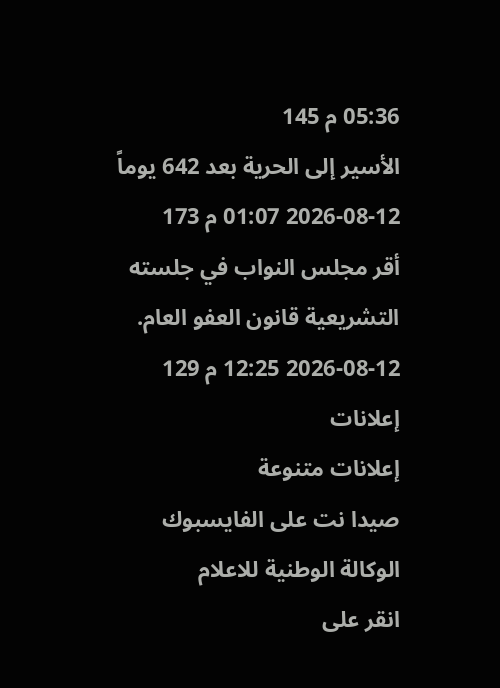05:36 م 145
الأسير إلى الحرية بعد 642 يوماً
2026-08-12 01:07 م 173
أقر مجلس النواب في جلسته التشريعية قانون العفو العام.
2026-08-12 12:25 م 129
إعلانات
إعلانات متنوعة
صيدا نت على الفايسبوك
الوكالة الوطنية للاعلام
انقر على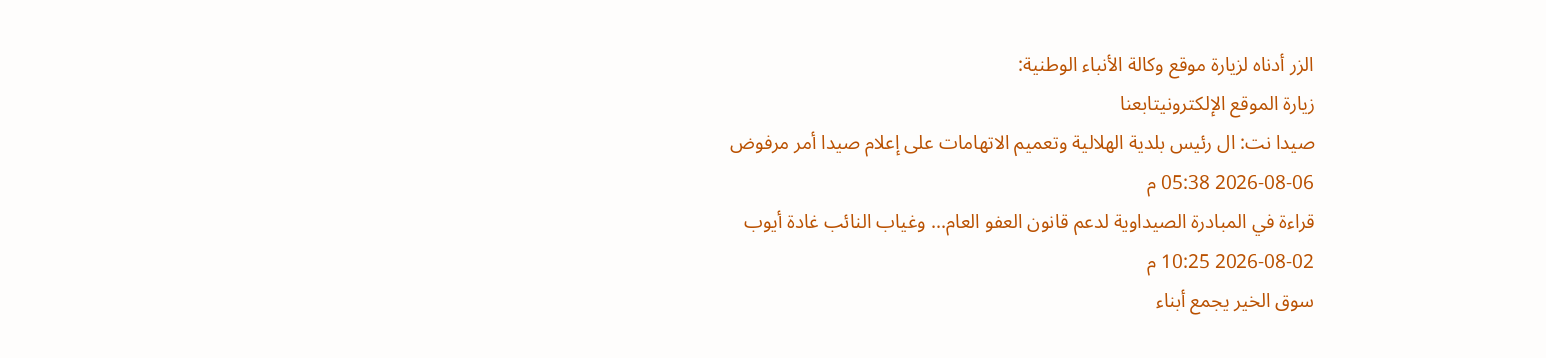الزر أدناه لزيارة موقع وكالة الأنباء الوطنية:
زيارة الموقع الإلكترونيتابعنا
صيدا نت: ال رئيس بلدية الهلالية وتعميم الاتهامات على إعلام صيدا أمر مرفوض
2026-08-06 05:38 م
قراءة في المبادرة الصيداوية لدعم قانون العفو العام... وغياب النائب غادة أيوب
2026-08-02 10:25 م
سوق الخير يجمع أبناء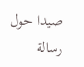صيدا حول رسالة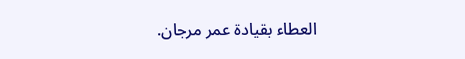العطاء بقيادة عمر مرجان.